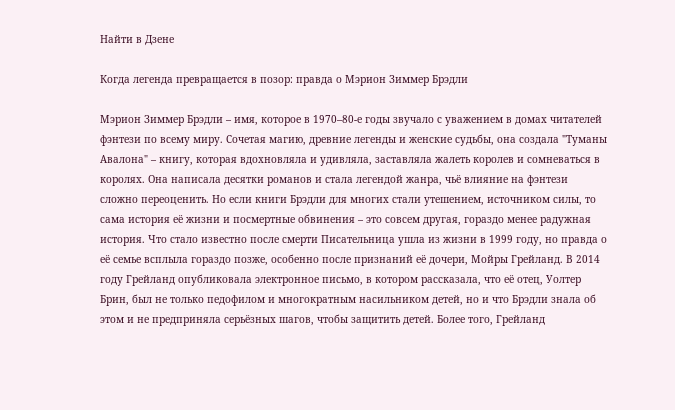Найти в Дзене

Когда легенда превращается в позор: правда о Мэрион Зиммер Брэдли

Мэрион Зиммер Брэдли – имя, которое в 1970–80-е годы звучало с уважением в домах читателей фэнтези по всему миру. Сочетая магию, древние легенды и женские судьбы, она создала "Туманы Авалона" – книгу, которая вдохновляла и удивляла, заставляла жалеть королев и сомневаться в королях. Она написала десятки романов и стала легендой жанра, чьё влияние на фэнтези сложно переоценить. Но если книги Брэдли для многих стали утешением, источником силы, то сама история её жизни и посмертные обвинения – это совсем другая, гораздо менее радужная история. Что стало известно после смерти Писательница ушла из жизни в 1999 году, но правда о её семье всплыла гораздо позже, особенно после признаний её дочери, Мойры Грейланд. В 2014 году Грейланд опубликовала электронное письмо, в котором рассказала, что её отец, Уолтер Брин, был не только педофилом и многократным насильником детей, но и что Брэдли знала об этом и не предприняла серьёзных шагов, чтобы защитить детей. Более того, Грейланд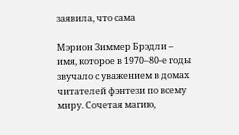заявила, что сама

Мэрион Зиммер Брэдли – имя, которое в 1970–80-е годы звучало с уважением в домах читателей фэнтези по всему миру. Сочетая магию,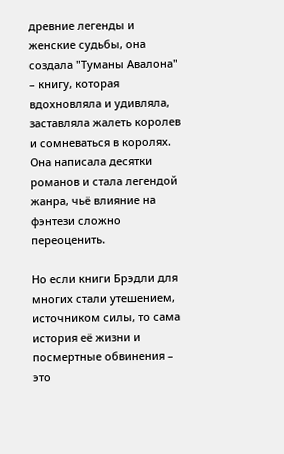древние легенды и женские судьбы, она создала "Туманы Авалона" – книгу, которая вдохновляла и удивляла, заставляла жалеть королев и сомневаться в королях. Она написала десятки романов и стала легендой жанра, чьё влияние на фэнтези сложно переоценить.

Но если книги Брэдли для многих стали утешением, источником силы, то сама история её жизни и посмертные обвинения – это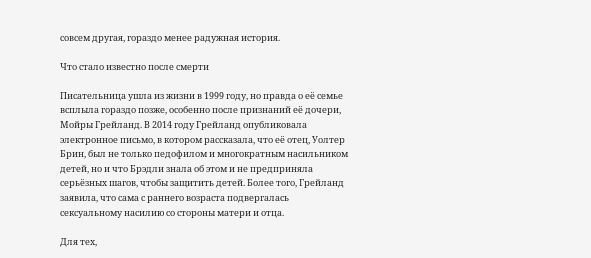совсем другая, гораздо менее радужная история.

Что стало известно после смерти

Писательница ушла из жизни в 1999 году, но правда о её семье всплыла гораздо позже, особенно после признаний её дочери, Мойры Грейланд. В 2014 году Грейланд опубликовала электронное письмо, в котором рассказала, что её отец, Уолтер Брин, был не только педофилом и многократным насильником детей, но и что Брэдли знала об этом и не предприняла серьёзных шагов, чтобы защитить детей. Более того, Грейланд заявила, что сама с раннего возраста подвергалась сексуальному насилию со стороны матери и отца.

Для тех,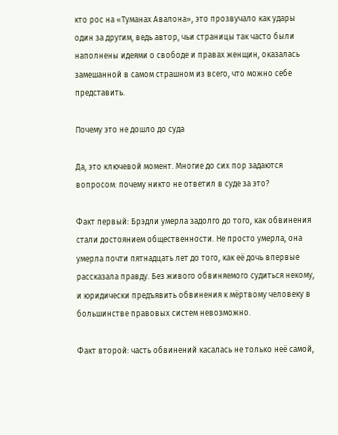кто рос на «Туманах Авалона», это прозвучало как удары один за другим, ведь автор, чьи страницы так часто были наполнены идеями о свободе и правах женщин, оказалась замешанной в самом страшном из всего, что можно себе представить.

Почему это не дошло до суда

Да, это ключевой момент. Многие до сих пор задаются вопросом: почему никто не ответил в суде за это?

Факт первый: Брэдли умерла задолго до того, как обвинения стали достоянием общественности. Не просто умерла, она умерла почти пятнадцать лет до того, как её дочь впервые рассказала правду. Без живого обвиняемого судиться некому, и юридически предъявить обвинения к мёртвому человеку в большинстве правовых систем невозможно.

Факт второй: часть обвинений касалась не только неё самой,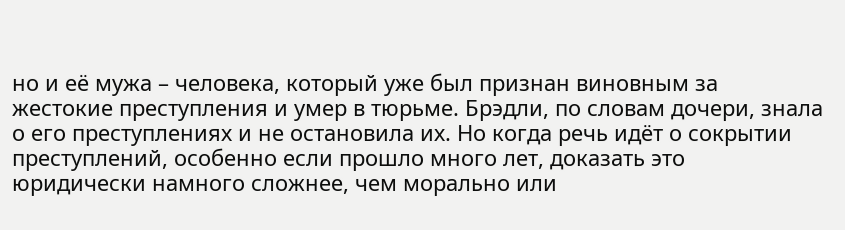но и её мужа – человека, который уже был признан виновным за жестокие преступления и умер в тюрьме. Брэдли, по словам дочери, знала о его преступлениях и не остановила их. Но когда речь идёт о сокрытии преступлений, особенно если прошло много лет, доказать это юридически намного сложнее, чем морально или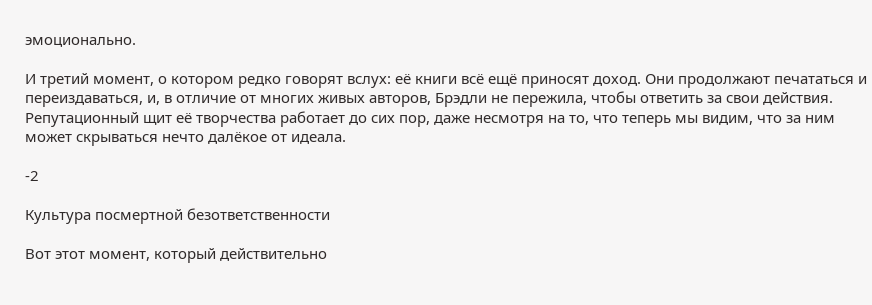эмоционально.

И третий момент, о котором редко говорят вслух: её книги всё ещё приносят доход. Они продолжают печататься и переиздаваться, и, в отличие от многих живых авторов, Брэдли не пережила, чтобы ответить за свои действия. Репутационный щит её творчества работает до сих пор, даже несмотря на то, что теперь мы видим, что за ним может скрываться нечто далёкое от идеала.

-2

Культура посмертной безответственности

Вот этот момент, который действительно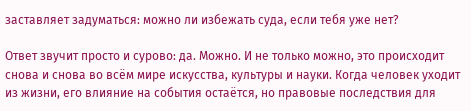заставляет задуматься: можно ли избежать суда, если тебя уже нет?

Ответ звучит просто и сурово: да. Можно. И не только можно, это происходит снова и снова во всём мире искусства, культуры и науки. Когда человек уходит из жизни, его влияние на события остаётся, но правовые последствия для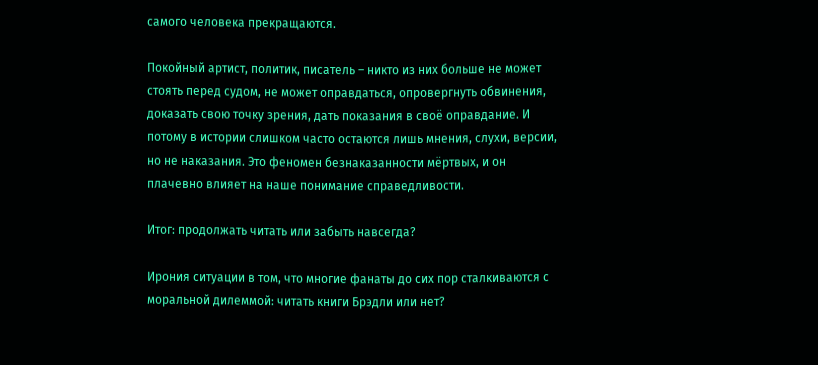самого человека прекращаются.

Покойный артист, политик, писатель – никто из них больше не может стоять перед судом, не может оправдаться, опровергнуть обвинения, доказать свою точку зрения, дать показания в своё оправдание. И потому в истории слишком часто остаются лишь мнения, слухи, версии, но не наказания. Это феномен безнаказанности мёртвых, и он плачевно влияет на наше понимание справедливости.

Итог: продолжать читать или забыть навсегда?

Ирония ситуации в том, что многие фанаты до сих пор сталкиваются с моральной дилеммой: читать книги Брэдли или нет?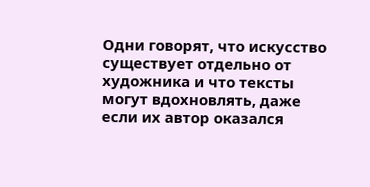Одни говорят, что искусство существует отдельно от художника и что тексты могут вдохновлять, даже если их автор оказался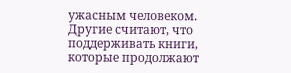ужасным человеком. Другие считают, что поддерживать книги, которые продолжают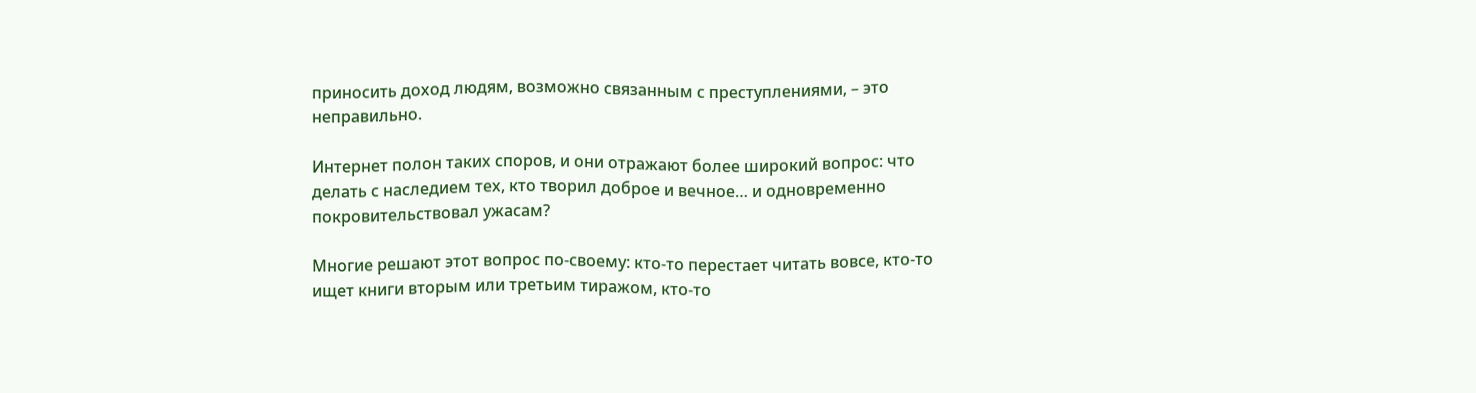приносить доход людям, возможно связанным с преступлениями, – это неправильно.

Интернет полон таких споров, и они отражают более широкий вопрос: что делать с наследием тех, кто творил доброе и вечное… и одновременно покровительствовал ужасам?

Многие решают этот вопрос по-своему: кто-то перестает читать вовсе, кто-то ищет книги вторым или третьим тиражом, кто-то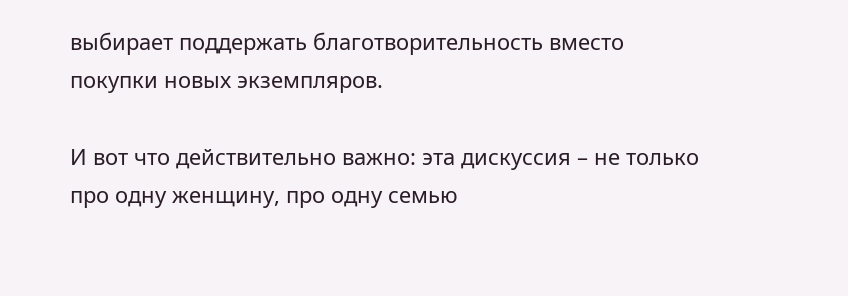выбирает поддержать благотворительность вместо покупки новых экземпляров.

И вот что действительно важно: эта дискуссия – не только про одну женщину, про одну семью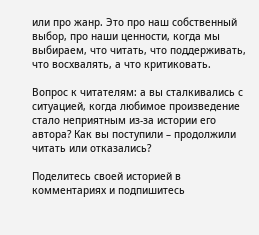или про жанр. Это про наш собственный выбор, про наши ценности, когда мы выбираем, что читать, что поддерживать, что восхвалять, а что критиковать.

Вопрос к читателям: а вы сталкивались с ситуацией, когда любимое произведение стало неприятным из-за истории его автора? Как вы поступили – продолжили читать или отказались?

Поделитесь своей историей в комментариях и подпишитесь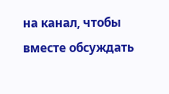на канал, чтобы вместе обсуждать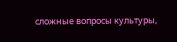сложные вопросы культуры,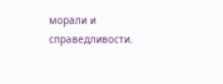морали и справедливости.